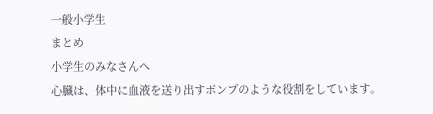一般小学生
まとめ
小学生のみなさんへ
心臓は、体中に血液を送り出すポンプのような役割をしています。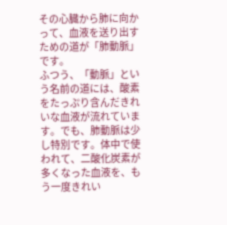その心臓から肺に向かって、血液を送り出すための道が「肺動脈」です。
ふつう、「動脈」という名前の道には、酸素をたっぷり含んだきれいな血液が流れています。でも、肺動脈は少し特別です。体中で使われて、二酸化炭素が多くなった血液を、もう一度きれい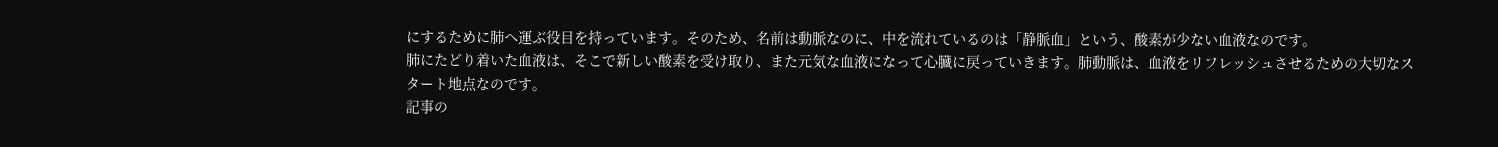にするために肺へ運ぶ役目を持っています。そのため、名前は動脈なのに、中を流れているのは「静脈血」という、酸素が少ない血液なのです。
肺にたどり着いた血液は、そこで新しい酸素を受け取り、また元気な血液になって心臓に戻っていきます。肺動脈は、血液をリフレッシュさせるための大切なスタート地点なのです。
記事の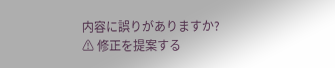内容に誤りがありますか?
⚠ 修正を提案する